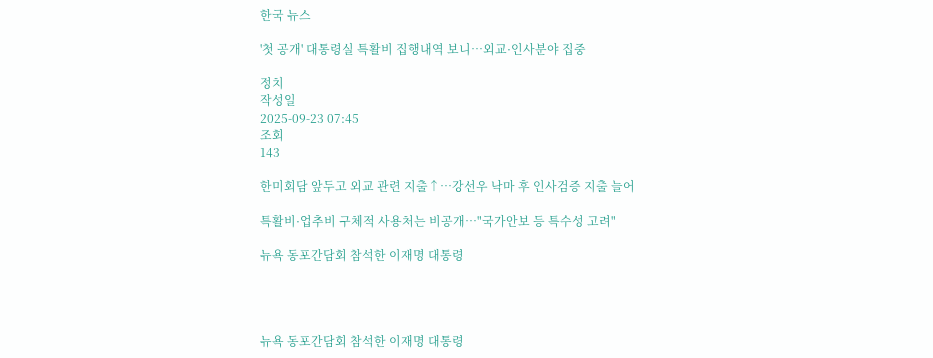한국 뉴스

'첫 공개' 대통령실 특활비 집행내역 보니…외교·인사분야 집중

정치
작성일
2025-09-23 07:45
조회
143

한미회담 앞두고 외교 관련 지출↑…강선우 낙마 후 인사검증 지출 늘어

특활비·업추비 구체적 사용처는 비공개…"국가안보 등 특수성 고려"

뉴욕 동포간담회 참석한 이재명 대통령




뉴욕 동포간담회 참석한 이재명 대통령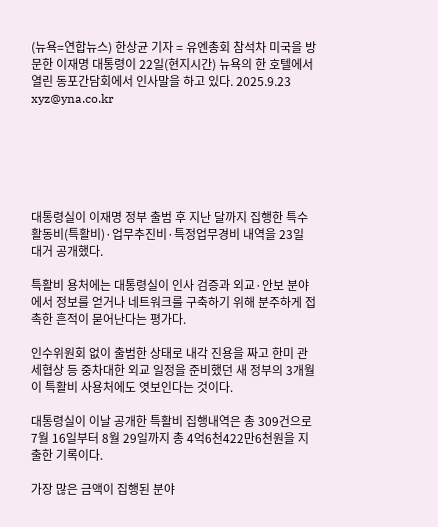(뉴욕=연합뉴스) 한상균 기자 = 유엔총회 참석차 미국을 방문한 이재명 대통령이 22일(현지시간) 뉴욕의 한 호텔에서 열린 동포간담회에서 인사말을 하고 있다. 2025.9.23 xyz@yna.co.kr






대통령실이 이재명 정부 출범 후 지난 달까지 집행한 특수활동비(특활비)·업무추진비·특정업무경비 내역을 23일 대거 공개했다.

특활비 용처에는 대통령실이 인사 검증과 외교·안보 분야에서 정보를 얻거나 네트워크를 구축하기 위해 분주하게 접촉한 흔적이 묻어난다는 평가다.

인수위원회 없이 출범한 상태로 내각 진용을 짜고 한미 관세협상 등 중차대한 외교 일정을 준비했던 새 정부의 3개월이 특활비 사용처에도 엿보인다는 것이다.

대통령실이 이날 공개한 특활비 집행내역은 총 309건으로 7월 16일부터 8월 29일까지 총 4억6천422만6천원을 지출한 기록이다.

가장 많은 금액이 집행된 분야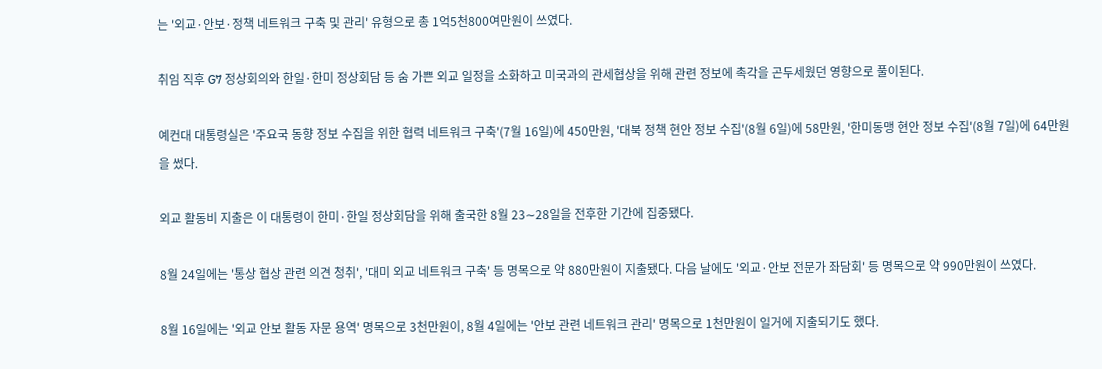는 '외교·안보·정책 네트워크 구축 및 관리' 유형으로 총 1억5천800여만원이 쓰였다.

취임 직후 G7 정상회의와 한일·한미 정상회담 등 숨 가쁜 외교 일정을 소화하고 미국과의 관세협상을 위해 관련 정보에 촉각을 곤두세웠던 영향으로 풀이된다.

예컨대 대통령실은 '주요국 동향 정보 수집을 위한 협력 네트워크 구축'(7월 16일)에 450만원, '대북 정책 현안 정보 수집'(8월 6일)에 58만원, '한미동맹 현안 정보 수집'(8월 7일)에 64만원을 썼다.

외교 활동비 지출은 이 대통령이 한미·한일 정상회담을 위해 출국한 8월 23∼28일을 전후한 기간에 집중됐다.

8월 24일에는 '통상 협상 관련 의견 청취', '대미 외교 네트워크 구축' 등 명목으로 약 880만원이 지출됐다. 다음 날에도 '외교·안보 전문가 좌담회' 등 명목으로 약 990만원이 쓰였다.

8월 16일에는 '외교 안보 활동 자문 용역' 명목으로 3천만원이, 8월 4일에는 '안보 관련 네트워크 관리' 명목으로 1천만원이 일거에 지출되기도 했다.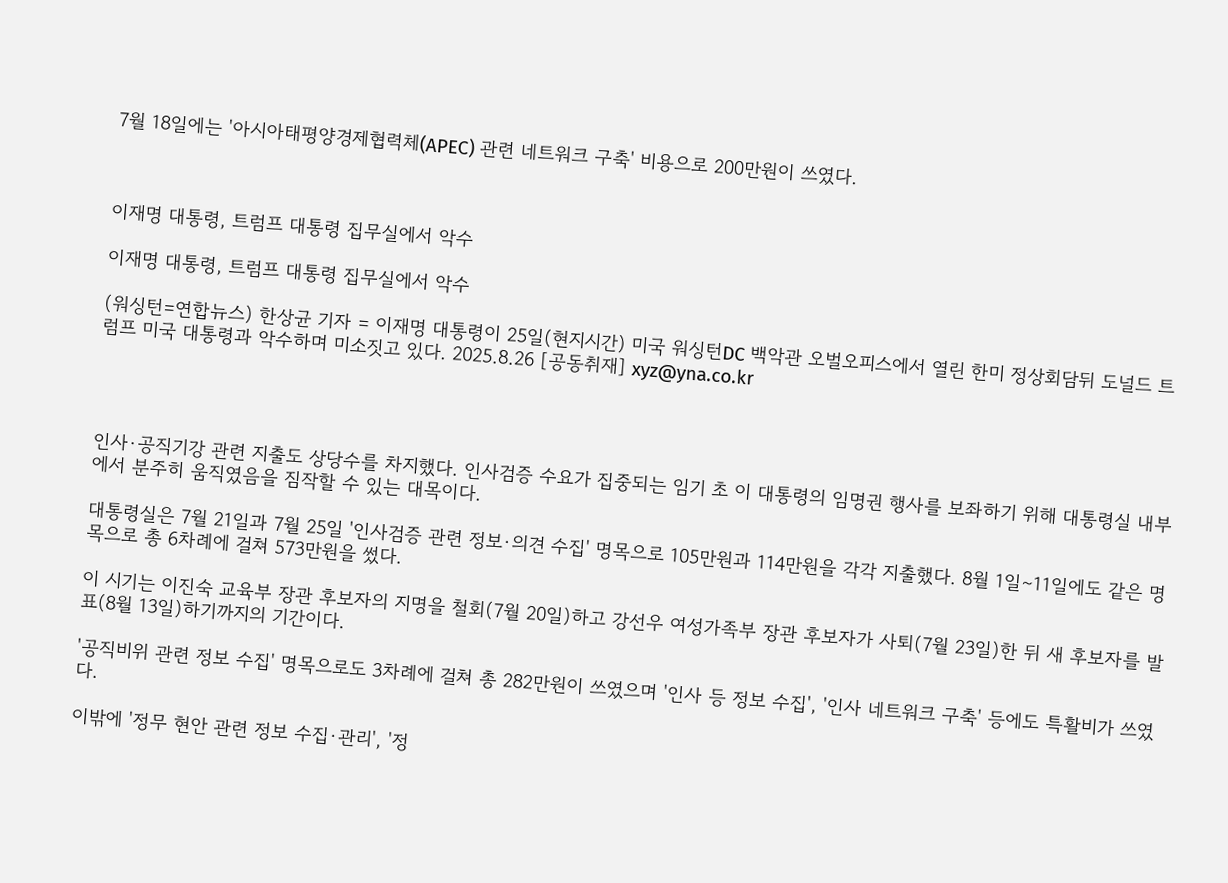7월 18일에는 '아시아태평양경제협력체(APEC) 관련 네트워크 구축' 비용으로 200만원이 쓰였다.



이재명 대통령, 트럼프 대통령 집무실에서 악수

이재명 대통령, 트럼프 대통령 집무실에서 악수

(워싱턴=연합뉴스) 한상균 기자 = 이재명 대통령이 25일(현지시간) 미국 워싱턴DC 백악관 오벌오피스에서 열린 한미 정상회담뒤 도널드 트럼프 미국 대통령과 악수하며 미소짓고 있다. 2025.8.26 [공동취재] xyz@yna.co.kr




인사·공직기강 관련 지출도 상당수를 차지했다. 인사검증 수요가 집중되는 임기 초 이 대통령의 임명권 행사를 보좌하기 위해 대통령실 내부에서 분주히 움직였음을 짐작할 수 있는 대목이다.

대통령실은 7월 21일과 7월 25일 '인사검증 관련 정보·의견 수집' 명목으로 105만원과 114만원을 각각 지출했다. 8월 1일∼11일에도 같은 명목으로 총 6차례에 걸쳐 573만원을 썼다.

이 시기는 이진숙 교육부 장관 후보자의 지명을 철회(7월 20일)하고 강선우 여성가족부 장관 후보자가 사퇴(7월 23일)한 뒤 새 후보자를 발표(8월 13일)하기까지의 기간이다.

'공직비위 관련 정보 수집' 명목으로도 3차례에 걸쳐 총 282만원이 쓰였으며 '인사 등 정보 수집', '인사 네트워크 구축' 등에도 특활비가 쓰였다.

이밖에 '정무 현안 관련 정보 수집·관리', '정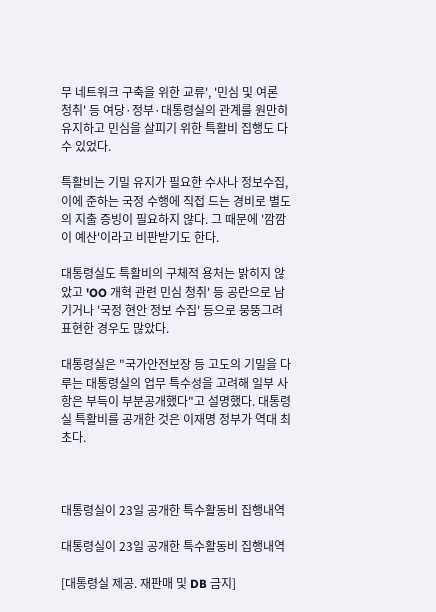무 네트워크 구축을 위한 교류', '민심 및 여론 청취' 등 여당·정부·대통령실의 관계를 원만히 유지하고 민심을 살피기 위한 특활비 집행도 다수 있었다.

특활비는 기밀 유지가 필요한 수사나 정보수집, 이에 준하는 국정 수행에 직접 드는 경비로 별도의 지출 증빙이 필요하지 않다. 그 때문에 '깜깜이 예산'이라고 비판받기도 한다.

대통령실도 특활비의 구체적 용처는 밝히지 않았고 'OO 개혁 관련 민심 청취' 등 공란으로 남기거나 '국정 현안 정보 수집' 등으로 뭉뚱그려 표현한 경우도 많았다.

대통령실은 "국가안전보장 등 고도의 기밀을 다루는 대통령실의 업무 특수성을 고려해 일부 사항은 부득이 부분공개했다"고 설명했다. 대통령실 특활비를 공개한 것은 이재명 정부가 역대 최초다.



대통령실이 23일 공개한 특수활동비 집행내역

대통령실이 23일 공개한 특수활동비 집행내역

[대통령실 제공. 재판매 및 DB 금지]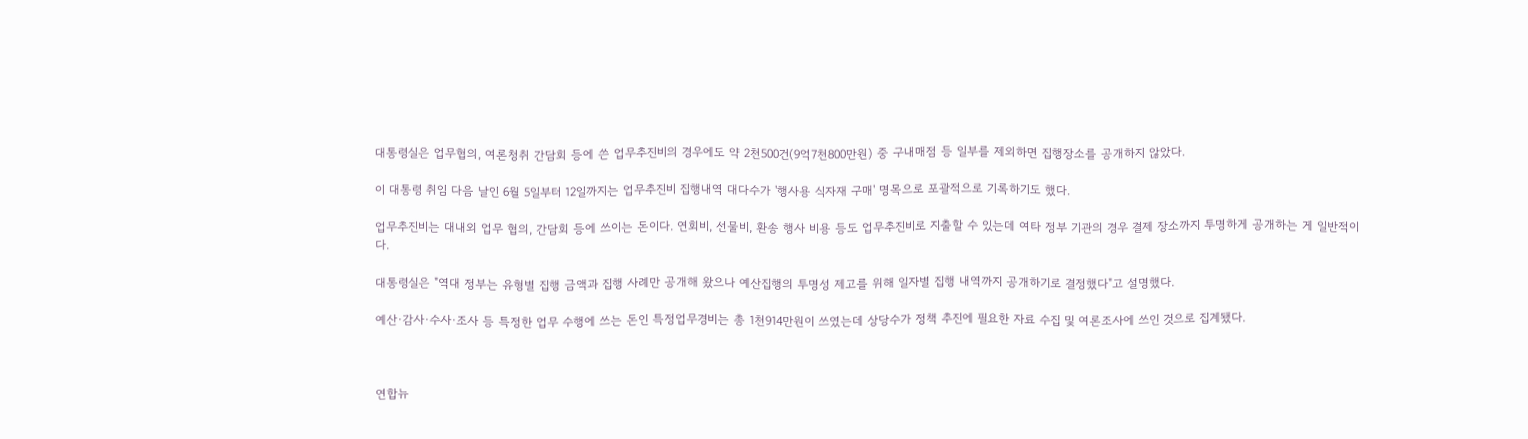대통령실은 업무협의, 여론청취 간담회 등에 쓴 업무추진비의 경우에도 약 2천500건(9억7천800만원) 중 구내매점 등 일부를 제외하면 집행장소를 공개하지 않았다.

이 대통령 취임 다음 날인 6월 5일부터 12일까지는 업무추진비 집행내역 대다수가 '행사용 식자재 구매' 명목으로 포괄적으로 기록하기도 했다.

업무추진비는 대내외 업무 협의, 간담회 등에 쓰이는 돈이다. 연회비, 선물비, 환송 행사 비용 등도 업무추진비로 지출할 수 있는데 여타 정부 기관의 경우 결제 장소까지 투명하게 공개하는 게 일반적이다.

대통령실은 "역대 정부는 유형별 집행 금액과 집행 사례만 공개해 왔으나 예산집행의 투명성 제고를 위해 일자별 집행 내역까지 공개하기로 결정했다"고 설명했다.

예산·감사·수사·조사 등 특정한 업무 수행에 쓰는 돈인 특정업무경비는 총 1천914만원이 쓰였는데 상당수가 정책 추진에 필요한 자료 수집 및 여론조사에 쓰인 것으로 집계됐다.



연합뉴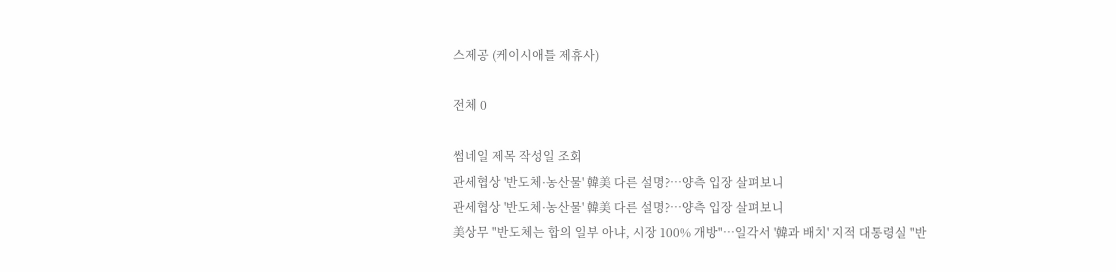스제공 (케이시애틀 제휴사)

전체 0

썸네일 제목 작성일 조회
관세협상 '반도체·농산물' 韓美 다른 설명?…양측 입장 살펴보니
관세협상 '반도체·농산물' 韓美 다른 설명?…양측 입장 살펴보니
美상무 "반도체는 합의 일부 아냐, 시장 100% 개방"…일각서 '韓과 배치' 지적 대통령실 "반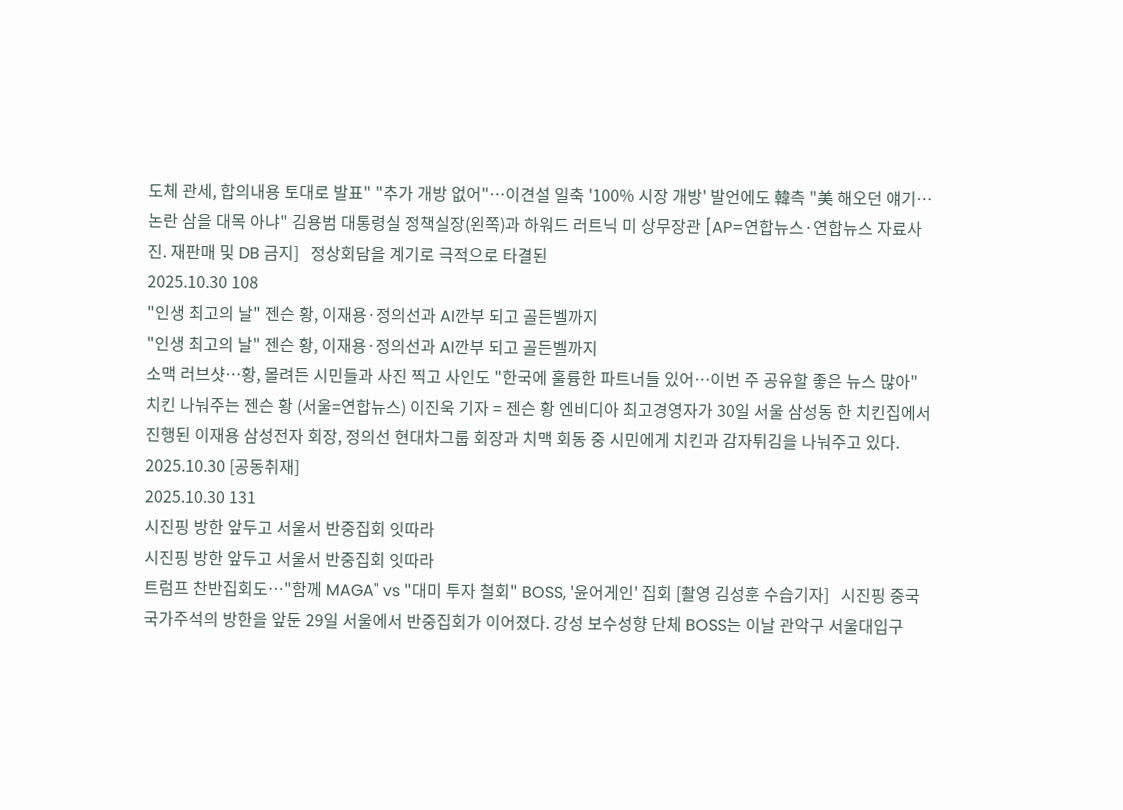도체 관세, 합의내용 토대로 발표" "추가 개방 없어"…이견설 일축 '100% 시장 개방' 발언에도 韓측 "美 해오던 얘기…논란 삼을 대목 아냐" 김용범 대통령실 정책실장(왼쪽)과 하워드 러트닉 미 상무장관 [AP=연합뉴스·연합뉴스 자료사진. 재판매 및 DB 금지]   정상회담을 계기로 극적으로 타결된
2025.10.30 108
"인생 최고의 날" 젠슨 황, 이재용·정의선과 AI깐부 되고 골든벨까지
"인생 최고의 날" 젠슨 황, 이재용·정의선과 AI깐부 되고 골든벨까지
소맥 러브샷…황, 몰려든 시민들과 사진 찍고 사인도 "한국에 훌륭한 파트너들 있어…이번 주 공유할 좋은 뉴스 많아" 치킨 나눠주는 젠슨 황 (서울=연합뉴스) 이진욱 기자 = 젠슨 황 엔비디아 최고경영자가 30일 서울 삼성동 한 치킨집에서 진행된 이재용 삼성전자 회장, 정의선 현대차그룹 회장과 치맥 회동 중 시민에게 치킨과 감자튀김을 나눠주고 있다. 2025.10.30 [공동취재]
2025.10.30 131
시진핑 방한 앞두고 서울서 반중집회 잇따라
시진핑 방한 앞두고 서울서 반중집회 잇따라
트럼프 찬반집회도…"함께 MAGA" vs "대미 투자 철회" BOSS, '윤어게인' 집회 [촬영 김성훈 수습기자]   시진핑 중국 국가주석의 방한을 앞둔 29일 서울에서 반중집회가 이어졌다. 강성 보수성향 단체 BOSS는 이날 관악구 서울대입구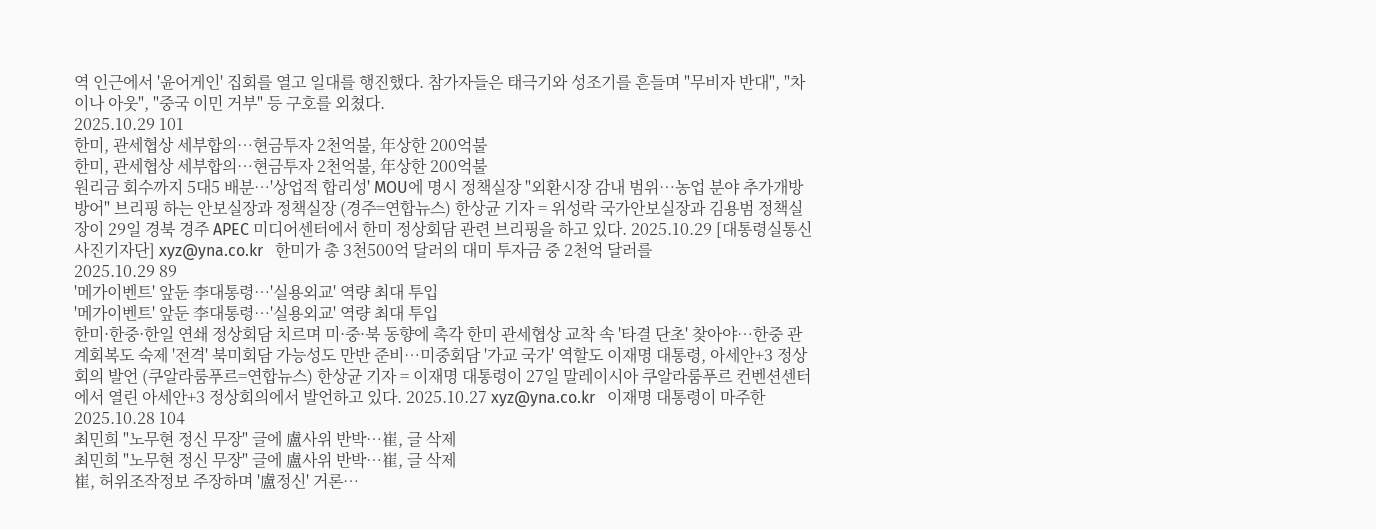역 인근에서 '윤어게인' 집회를 열고 일대를 행진했다. 참가자들은 태극기와 성조기를 흔들며 "무비자 반대", "차이나 아웃", "중국 이민 거부" 등 구호를 외쳤다.
2025.10.29 101
한미, 관세협상 세부합의…현금투자 2천억불, 年상한 200억불
한미, 관세협상 세부합의…현금투자 2천억불, 年상한 200억불
원리금 회수까지 5대5 배분…'상업적 합리성' MOU에 명시 정책실장 "외환시장 감내 범위…농업 분야 추가개방 방어" 브리핑 하는 안보실장과 정책실장 (경주=연합뉴스) 한상균 기자 = 위성락 국가안보실장과 김용범 정책실장이 29일 경북 경주 APEC 미디어센터에서 한미 정상회담 관련 브리핑을 하고 있다. 2025.10.29 [대통령실통신사진기자단] xyz@yna.co.kr   한미가 총 3천500억 달러의 대미 투자금 중 2천억 달러를
2025.10.29 89
'메가이벤트' 앞둔 李대통령…'실용외교' 역량 최대 투입
'메가이벤트' 앞둔 李대통령…'실용외교' 역량 최대 투입
한미·한중·한일 연쇄 정상회담 치르며 미·중·북 동향에 촉각 한미 관세협상 교착 속 '타결 단초' 찾아야…한중 관계회복도 숙제 '전격' 북미회담 가능성도 만반 준비…미중회담 '가교 국가' 역할도 이재명 대통령, 아세안+3 정상회의 발언 (쿠알라룸푸르=연합뉴스) 한상균 기자 = 이재명 대통령이 27일 말레이시아 쿠알라룸푸르 컨벤션센터에서 열린 아세안+3 정상회의에서 발언하고 있다. 2025.10.27 xyz@yna.co.kr   이재명 대통령이 마주한
2025.10.28 104
최민희 "노무현 정신 무장" 글에 盧사위 반박…崔, 글 삭제
최민희 "노무현 정신 무장" 글에 盧사위 반박…崔, 글 삭제
崔, 허위조작정보 주장하며 '盧정신' 거론…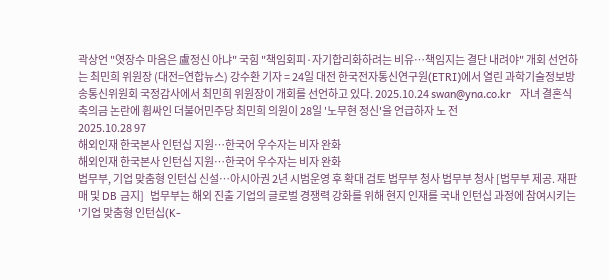곽상언 "엿장수 마음은 盧정신 아냐" 국힘 "책임회피·자기합리화하려는 비유…책임지는 결단 내려야" 개회 선언하는 최민희 위원장 (대전=연합뉴스) 강수환 기자 = 24일 대전 한국전자통신연구원(ETRI)에서 열린 과학기술정보방송통신위원회 국정감사에서 최민희 위원장이 개회를 선언하고 있다. 2025.10.24 swan@yna.co.kr   자녀 결혼식 축의금 논란에 휩싸인 더불어민주당 최민희 의원이 28일 '노무현 정신'을 언급하자 노 전
2025.10.28 97
해외인재 한국본사 인턴십 지원…한국어 우수자는 비자 완화
해외인재 한국본사 인턴십 지원…한국어 우수자는 비자 완화
법무부, 기업 맞춤형 인턴십 신설…아시아권 2년 시범운영 후 확대 검토 법무부 청사 법무부 청사 [법무부 제공. 재판매 및 DB 금지]   법무부는 해외 진출 기업의 글로벌 경쟁력 강화를 위해 현지 인재를 국내 인턴십 과정에 참여시키는 '기업 맞춤형 인턴십(K-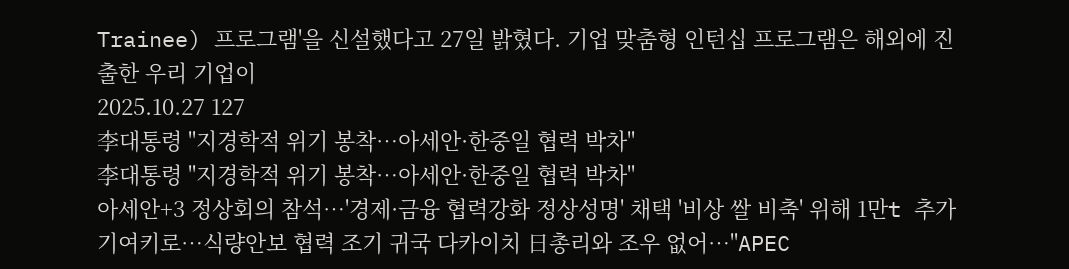Trainee) 프로그램'을 신설했다고 27일 밝혔다. 기업 맞춤형 인턴십 프로그램은 해외에 진출한 우리 기업이
2025.10.27 127
李대통령 "지경학적 위기 봉착…아세안·한중일 협력 박차"
李대통령 "지경학적 위기 봉착…아세안·한중일 협력 박차"
아세안+3 정상회의 참석…'경제·금융 협력강화 정상성명' 채택 '비상 쌀 비축' 위해 1만t 추가 기여키로…식량안보 협력 조기 귀국 다카이치 日총리와 조우 없어…"APEC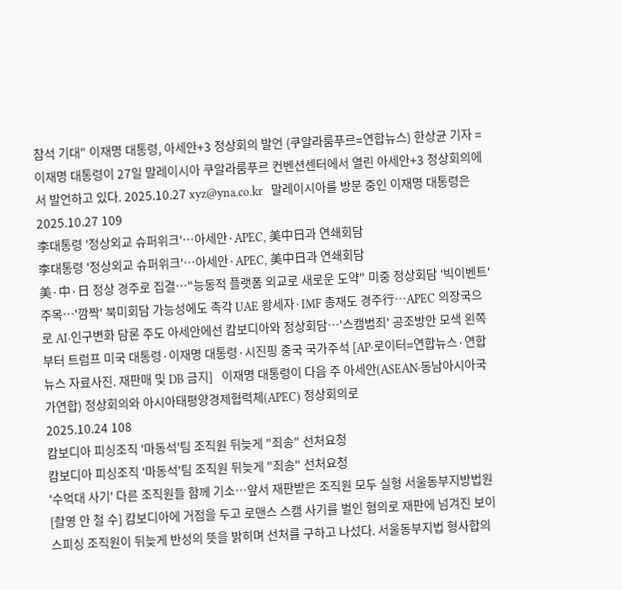참석 기대" 이재명 대통령, 아세안+3 정상회의 발언 (쿠알라룸푸르=연합뉴스) 한상균 기자 = 이재명 대통령이 27일 말레이시아 쿠알라룸푸르 컨벤션센터에서 열린 아세안+3 정상회의에서 발언하고 있다. 2025.10.27 xyz@yna.co.kr   말레이시아를 방문 중인 이재명 대통령은
2025.10.27 109
李대통령 '정상외교 슈퍼위크'…아세안·APEC, 美中日과 연쇄회담
李대통령 '정상외교 슈퍼위크'…아세안·APEC, 美中日과 연쇄회담
美·中·日 정상 경주로 집결…"능동적 플랫폼 외교로 새로운 도약" 미중 정상회담 '빅이벤트' 주목…'깜짝' 북미회담 가능성에도 촉각 UAE 왕세자·IMF 총재도 경주行…APEC 의장국으로 AI·인구변화 담론 주도 아세안에선 캄보디아와 정상회담…'스캠범죄' 공조방안 모색 왼쪽부터 트럼프 미국 대통령·이재명 대통령·시진핑 중국 국가주석 [AP·로이터=연합뉴스·연합뉴스 자료사진. 재판매 및 DB 금지]   이재명 대통령이 다음 주 아세안(ASEAN·동남아시아국가연합) 정상회의와 아시아태평양경제협력체(APEC) 정상회의로
2025.10.24 108
캄보디아 피싱조직 '마동석'팀 조직원 뒤늦게 "죄송" 선처요청
캄보디아 피싱조직 '마동석'팀 조직원 뒤늦게 "죄송" 선처요청
'수억대 사기' 다른 조직원들 함께 기소…앞서 재판받은 조직원 모두 실형 서울동부지방법원 [촬영 안 철 수] 캄보디아에 거점을 두고 로맨스 스캠 사기를 벌인 혐의로 재판에 넘겨진 보이스피싱 조직원이 뒤늦게 반성의 뜻을 밝히며 선처를 구하고 나섰다. 서울동부지법 형사합의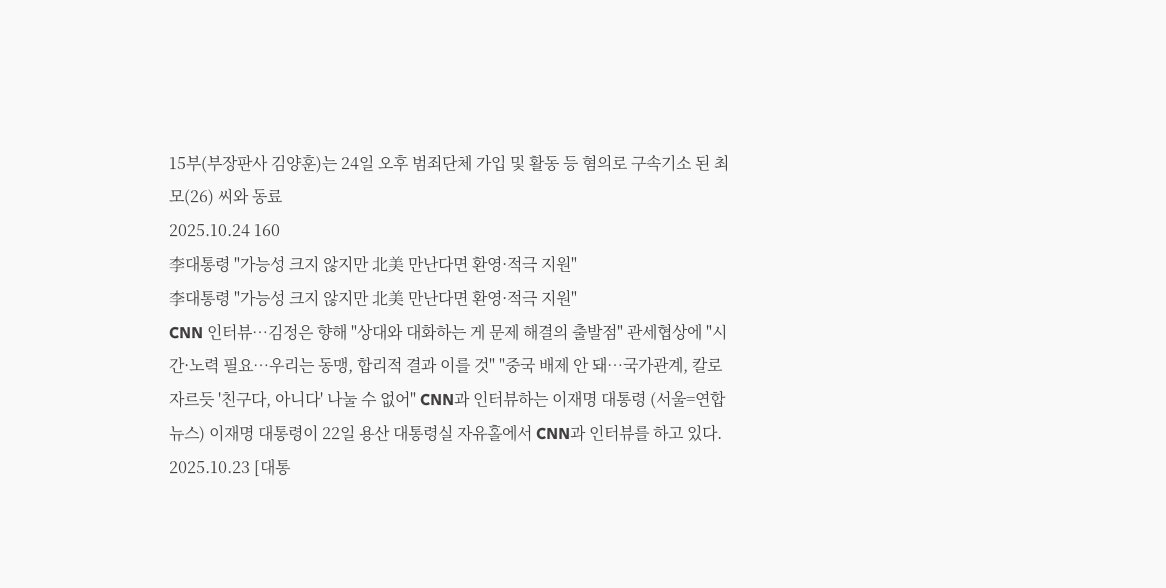15부(부장판사 김양훈)는 24일 오후 범죄단체 가입 및 활동 등 혐의로 구속기소 된 최모(26) 씨와 동료
2025.10.24 160
李대통령 "가능성 크지 않지만 北美 만난다면 환영·적극 지원"
李대통령 "가능성 크지 않지만 北美 만난다면 환영·적극 지원"
CNN 인터뷰…김정은 향해 "상대와 대화하는 게 문제 해결의 출발점" 관세협상에 "시간·노력 필요…우리는 동맹, 합리적 결과 이를 것" "중국 배제 안 돼…국가관계, 칼로 자르듯 '친구다, 아니다' 나눌 수 없어" CNN과 인터뷰하는 이재명 대통령 (서울=연합뉴스) 이재명 대통령이 22일 용산 대통령실 자유홀에서 CNN과 인터뷰를 하고 있다. 2025.10.23 [대통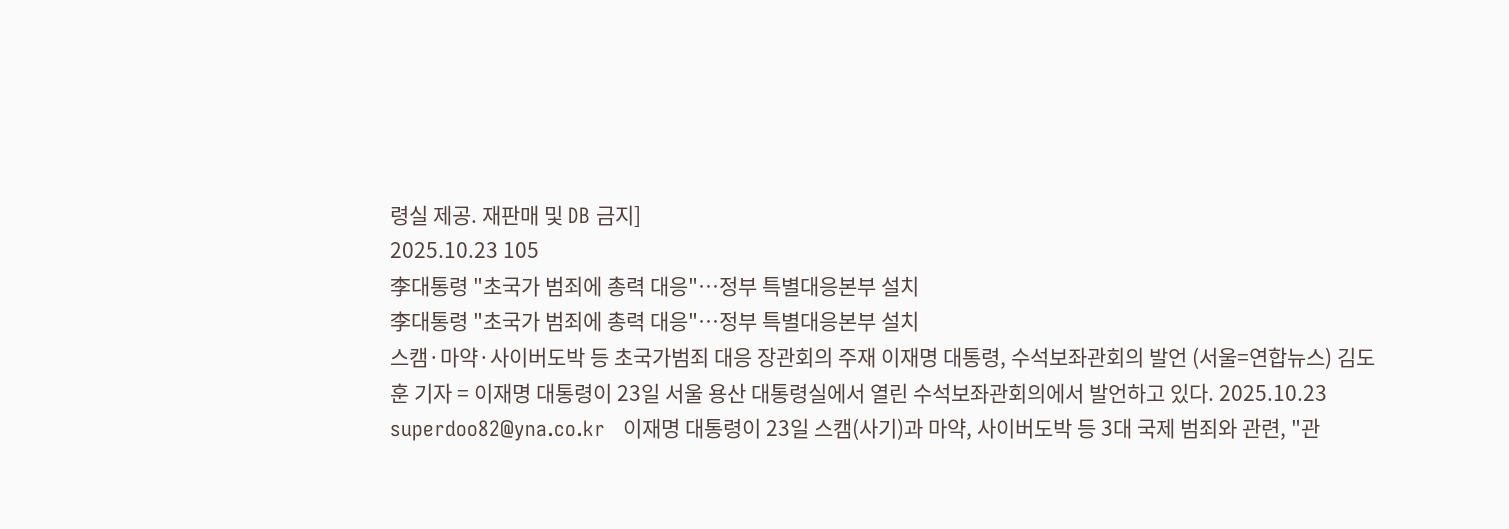령실 제공. 재판매 및 DB 금지]
2025.10.23 105
李대통령 "초국가 범죄에 총력 대응"…정부 특별대응본부 설치
李대통령 "초국가 범죄에 총력 대응"…정부 특별대응본부 설치
스캠·마약·사이버도박 등 초국가범죄 대응 장관회의 주재 이재명 대통령, 수석보좌관회의 발언 (서울=연합뉴스) 김도훈 기자 = 이재명 대통령이 23일 서울 용산 대통령실에서 열린 수석보좌관회의에서 발언하고 있다. 2025.10.23 superdoo82@yna.co.kr   이재명 대통령이 23일 스캠(사기)과 마약, 사이버도박 등 3대 국제 범죄와 관련, "관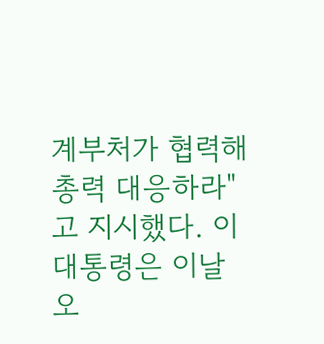계부처가 협력해 총력 대응하라"고 지시했다. 이 대통령은 이날 오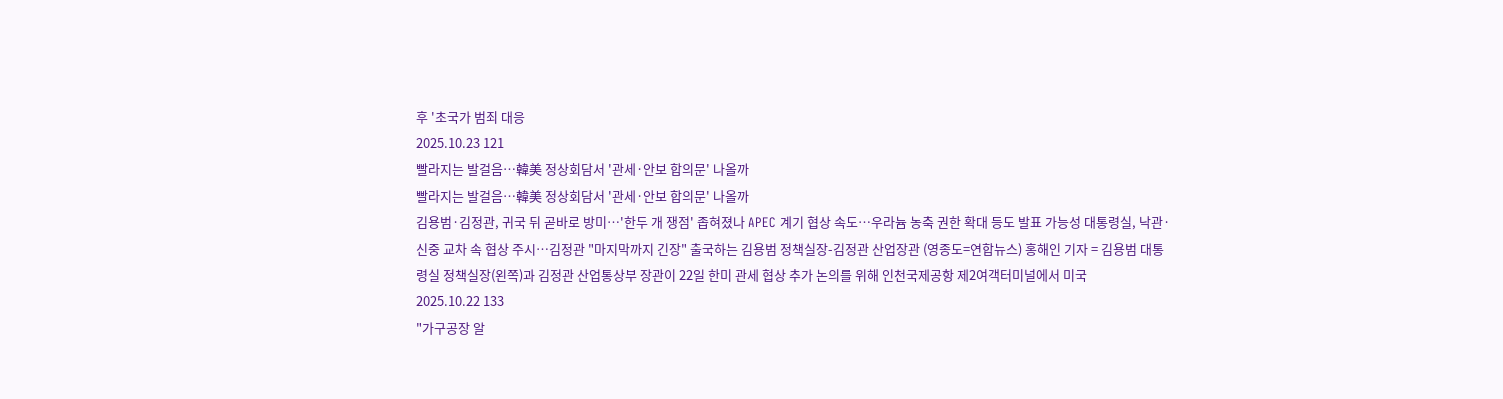후 '초국가 범죄 대응
2025.10.23 121
빨라지는 발걸음…韓美 정상회담서 '관세·안보 합의문' 나올까
빨라지는 발걸음…韓美 정상회담서 '관세·안보 합의문' 나올까
김용범·김정관, 귀국 뒤 곧바로 방미…'한두 개 쟁점' 좁혀졌나 APEC 계기 협상 속도…우라늄 농축 권한 확대 등도 발표 가능성 대통령실, 낙관·신중 교차 속 협상 주시…김정관 "마지막까지 긴장" 출국하는 김용범 정책실장-김정관 산업장관 (영종도=연합뉴스) 홍해인 기자 = 김용범 대통령실 정책실장(왼쪽)과 김정관 산업통상부 장관이 22일 한미 관세 협상 추가 논의를 위해 인천국제공항 제2여객터미널에서 미국
2025.10.22 133
"가구공장 알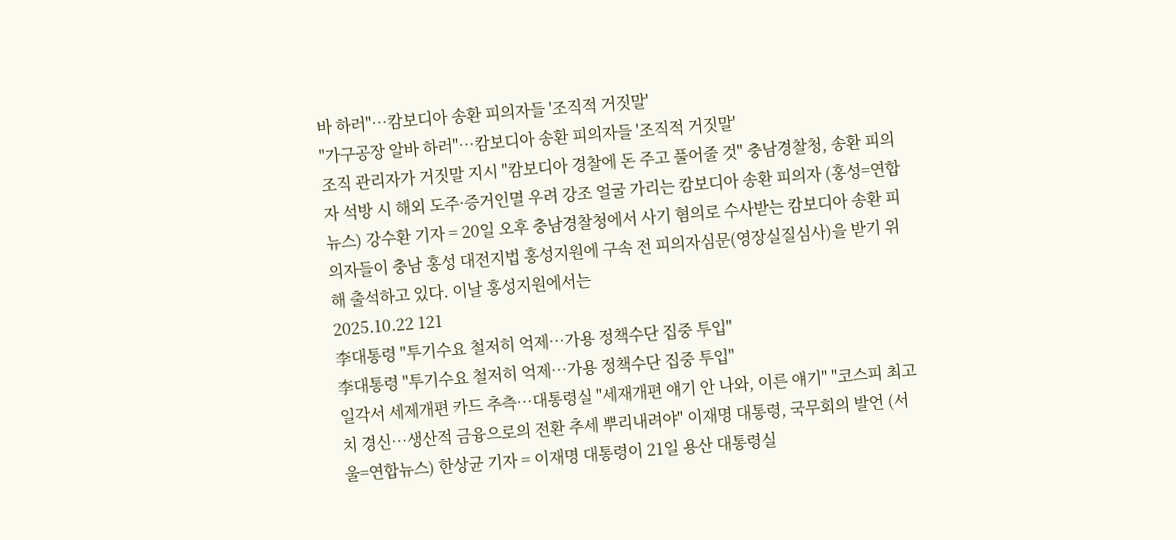바 하러"…캄보디아 송환 피의자들 '조직적 거짓말'
"가구공장 알바 하러"…캄보디아 송환 피의자들 '조직적 거짓말'
조직 관리자가 거짓말 지시 "캄보디아 경찰에 돈 주고 풀어줄 것" 충남경찰청, 송환 피의자 석방 시 해외 도주·증거인멸 우려 강조 얼굴 가리는 캄보디아 송환 피의자 (홍성=연합뉴스) 강수환 기자 = 20일 오후 충남경찰청에서 사기 혐의로 수사받는 캄보디아 송환 피의자들이 충남 홍성 대전지법 홍성지원에 구속 전 피의자심문(영장실질심사)을 받기 위해 출석하고 있다. 이날 홍성지원에서는
2025.10.22 121
李대통령 "투기수요 철저히 억제…가용 정책수단 집중 투입"
李대통령 "투기수요 철저히 억제…가용 정책수단 집중 투입"
일각서 세제개편 카드 추측…대통령실 "세재개편 얘기 안 나와, 이른 얘기" "코스피 최고치 경신…생산적 금융으로의 전환 추세 뿌리내려야" 이재명 대통령, 국무회의 발언 (서울=연합뉴스) 한상균 기자 = 이재명 대통령이 21일 용산 대통령실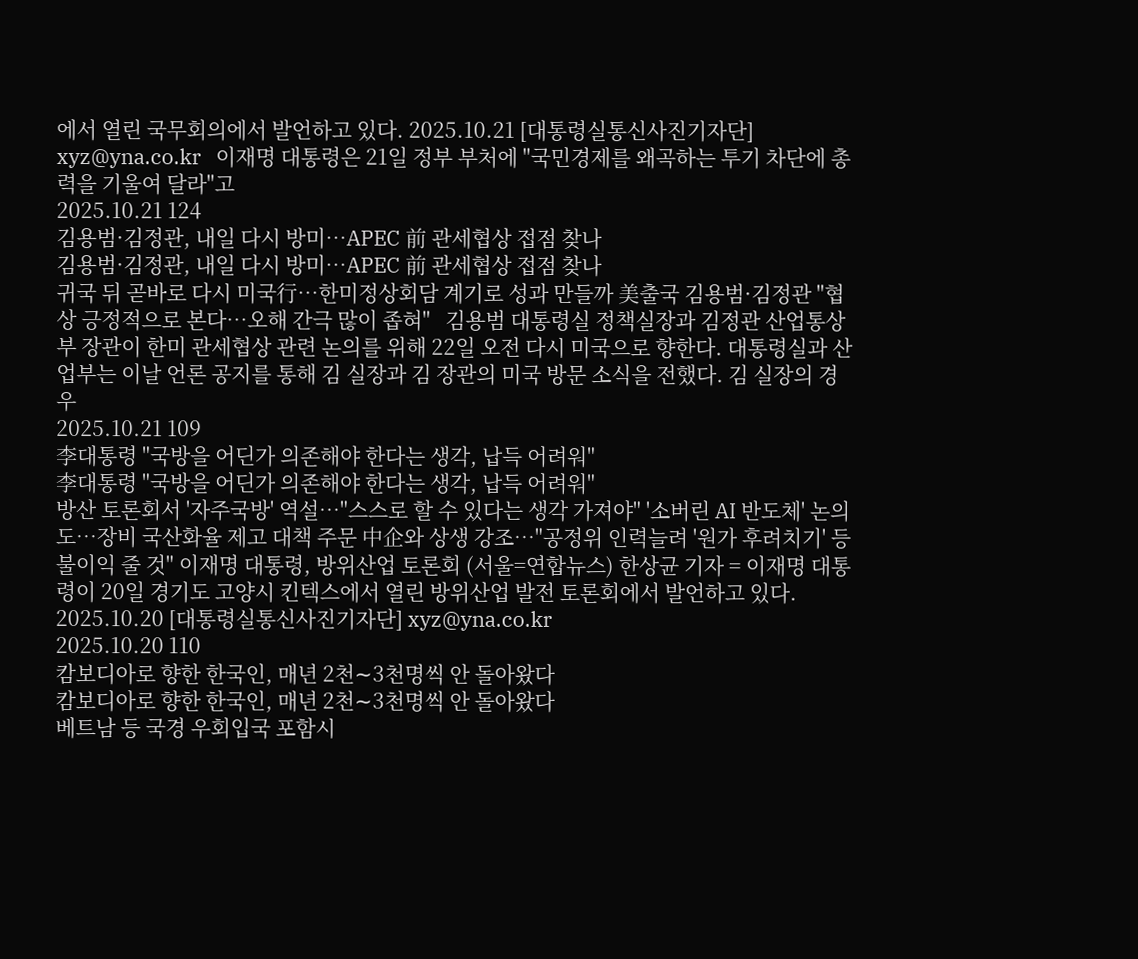에서 열린 국무회의에서 발언하고 있다. 2025.10.21 [대통령실통신사진기자단] xyz@yna.co.kr   이재명 대통령은 21일 정부 부처에 "국민경제를 왜곡하는 투기 차단에 총력을 기울여 달라"고
2025.10.21 124
김용범·김정관, 내일 다시 방미…APEC 前 관세협상 접점 찾나
김용범·김정관, 내일 다시 방미…APEC 前 관세협상 접점 찾나
귀국 뒤 곧바로 다시 미국行…한미정상회담 계기로 성과 만들까 美출국 김용범·김정관 "협상 긍정적으로 본다…오해 간극 많이 좁혀"   김용범 대통령실 정책실장과 김정관 산업통상부 장관이 한미 관세협상 관련 논의를 위해 22일 오전 다시 미국으로 향한다. 대통령실과 산업부는 이날 언론 공지를 통해 김 실장과 김 장관의 미국 방문 소식을 전했다. 김 실장의 경우
2025.10.21 109
李대통령 "국방을 어딘가 의존해야 한다는 생각, 납득 어려워"
李대통령 "국방을 어딘가 의존해야 한다는 생각, 납득 어려워"
방산 토론회서 '자주국방' 역설…"스스로 할 수 있다는 생각 가져야" '소버린 AI 반도체' 논의도…장비 국산화율 제고 대책 주문 中企와 상생 강조…"공정위 인력늘려 '원가 후려치기' 등 불이익 줄 것" 이재명 대통령, 방위산업 토론회 (서울=연합뉴스) 한상균 기자 = 이재명 대통령이 20일 경기도 고양시 킨텍스에서 열린 방위산업 발전 토론회에서 발언하고 있다. 2025.10.20 [대통령실통신사진기자단] xyz@yna.co.kr
2025.10.20 110
캄보디아로 향한 한국인, 매년 2천∼3천명씩 안 돌아왔다
캄보디아로 향한 한국인, 매년 2천∼3천명씩 안 돌아왔다
베트남 등 국경 우회입국 포함시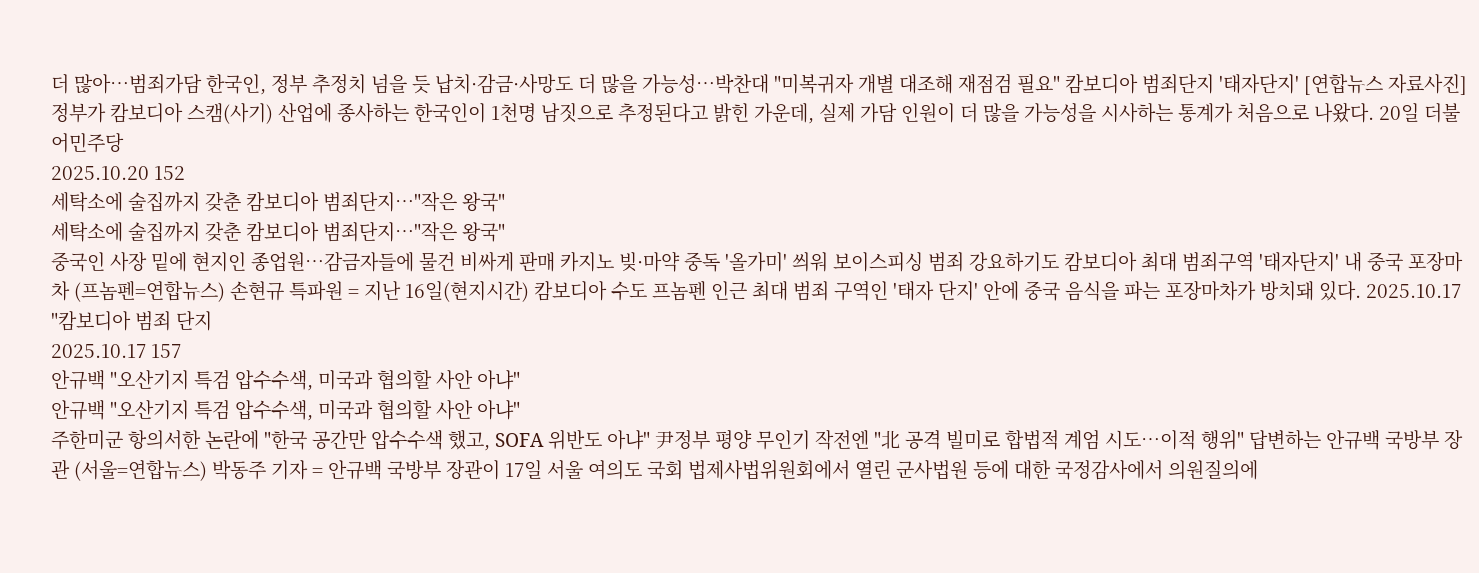더 많아…범죄가담 한국인, 정부 추정치 넘을 듯 납치·감금·사망도 더 많을 가능성…박찬대 "미복귀자 개별 대조해 재점검 필요" 캄보디아 범죄단지 '태자단지' [연합뉴스 자료사진]   정부가 캄보디아 스캠(사기) 산업에 종사하는 한국인이 1천명 남짓으로 추정된다고 밝힌 가운데, 실제 가담 인원이 더 많을 가능성을 시사하는 통계가 처음으로 나왔다. 20일 더불어민주당
2025.10.20 152
세탁소에 술집까지 갖춘 캄보디아 범죄단지…"작은 왕국"
세탁소에 술집까지 갖춘 캄보디아 범죄단지…"작은 왕국"
중국인 사장 밑에 현지인 종업원…감금자들에 물건 비싸게 판매 카지노 빚·마약 중독 '올가미' 씌워 보이스피싱 범죄 강요하기도 캄보디아 최대 범죄구역 '태자단지' 내 중국 포장마차 (프놈펜=연합뉴스) 손현규 특파원 = 지난 16일(현지시간) 캄보디아 수도 프놈펜 인근 최대 범죄 구역인 '태자 단지' 안에 중국 음식을 파는 포장마차가 방치돼 있다. 2025.10.17   "캄보디아 범죄 단지
2025.10.17 157
안규백 "오산기지 특검 압수수색, 미국과 협의할 사안 아냐"
안규백 "오산기지 특검 압수수색, 미국과 협의할 사안 아냐"
주한미군 항의서한 논란에 "한국 공간만 압수수색 했고, SOFA 위반도 아냐" 尹정부 평양 무인기 작전엔 "北 공격 빌미로 합법적 계엄 시도…이적 행위" 답변하는 안규백 국방부 장관 (서울=연합뉴스) 박동주 기자 = 안규백 국방부 장관이 17일 서울 여의도 국회 법제사법위원회에서 열린 군사법원 등에 대한 국정감사에서 의원질의에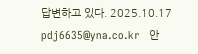답변하고 있다. 2025.10.17 pdj6635@yna.co.kr   안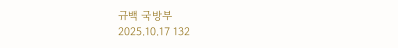규백 국방부
2025.10.17 132